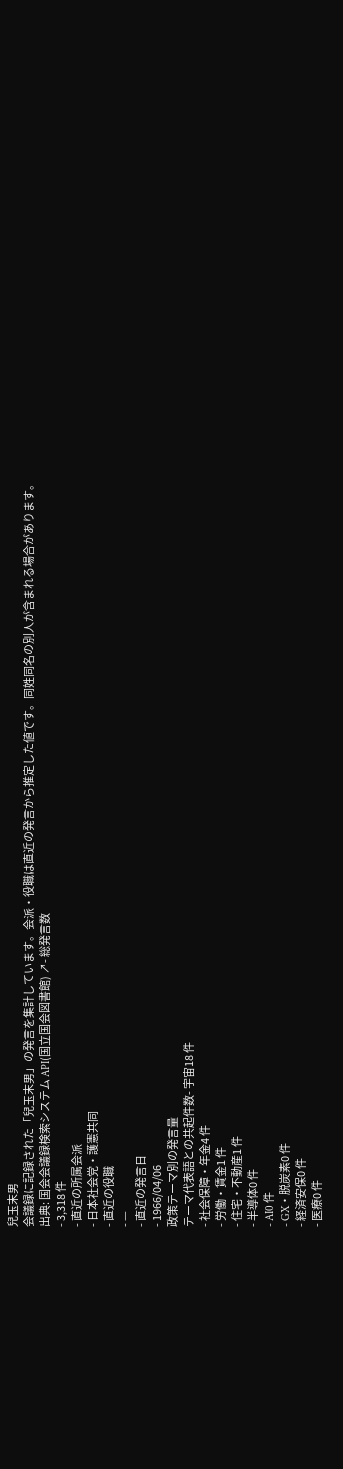兒玉末男
会議録に記録された「兒玉末男」の発言を集計しています。会派・役職は直近の発言から推定した値です。同姓同名の別人が含まれる場合があります。
出典: 国会会議録検索システム API(国立国会図書館) ↗- 総発言数
- 3,318 件
- 直近の所属会派
- 日本社会党・護憲共同
- 直近の役職
- —
- 直近の発言日
- 1966/04/06
政策テーマ別の発言量
テーマ代表語との共起件数- 宇宙18 件
- 社会保障・年金4 件
- 労働・賃金1 件
- 住宅・不動産1 件
- 半導体0 件
- AI0 件
- GX・脱炭素0 件
- 経済安保0 件
- 医療0 件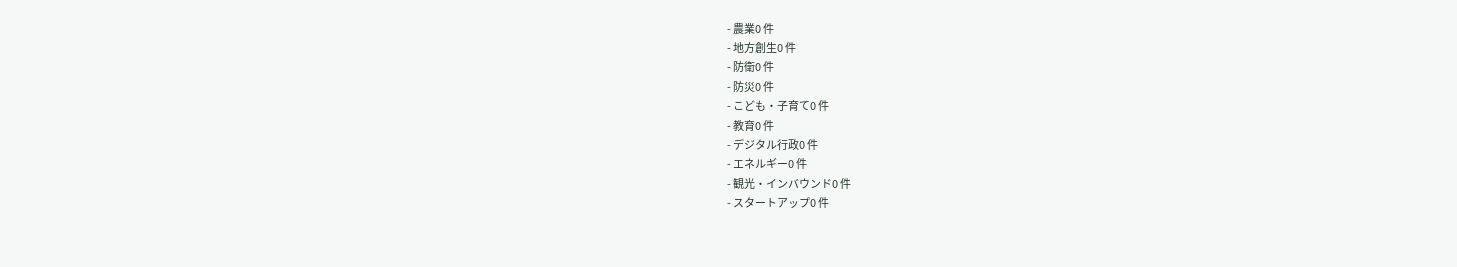- 農業0 件
- 地方創生0 件
- 防衛0 件
- 防災0 件
- こども・子育て0 件
- 教育0 件
- デジタル行政0 件
- エネルギー0 件
- 観光・インバウンド0 件
- スタートアップ0 件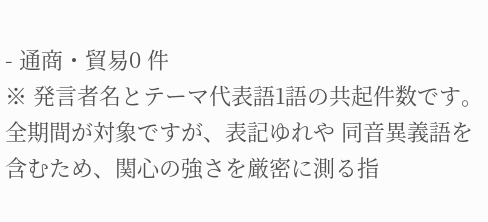- 通商・貿易0 件
※ 発言者名とテーマ代表語1語の共起件数です。全期間が対象ですが、表記ゆれや 同音異義語を含むため、関心の強さを厳密に測る指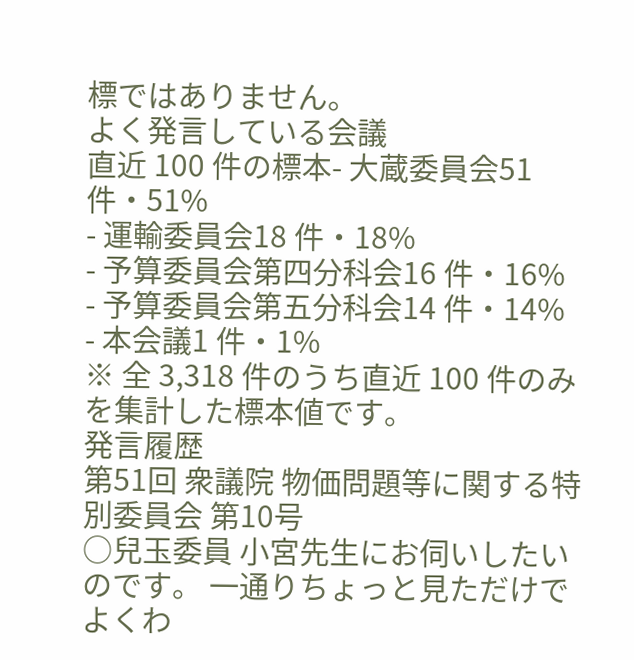標ではありません。
よく発言している会議
直近 100 件の標本- 大蔵委員会51 件・51%
- 運輸委員会18 件・18%
- 予算委員会第四分科会16 件・16%
- 予算委員会第五分科会14 件・14%
- 本会議1 件・1%
※ 全 3,318 件のうち直近 100 件のみを集計した標本値です。
発言履歴
第51回 衆議院 物価問題等に関する特別委員会 第10号
○兒玉委員 小宮先生にお伺いしたいのです。 一通りちょっと見ただけでよくわ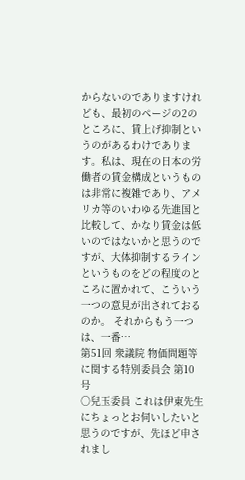からないのでありますけれども、最初のページの2のところに、賃上げ抑制というのがあるわけであります。私は、現在の日本の労働者の賃金構成というものは非常に複雑であり、アメリカ等のいわゆる先進国と比較して、かなり賃金は低いのではないかと思うのですが、大体抑制するラインというものをどの程度のところに置かれて、こういう一つの意見が出されておるのか。 それからもう一つは、一番…
第51回 衆議院 物価問題等に関する特別委員会 第10号
○兒玉委員 これは伊東先生にちょっとお伺いしたいと思うのですが、先ほど申されまし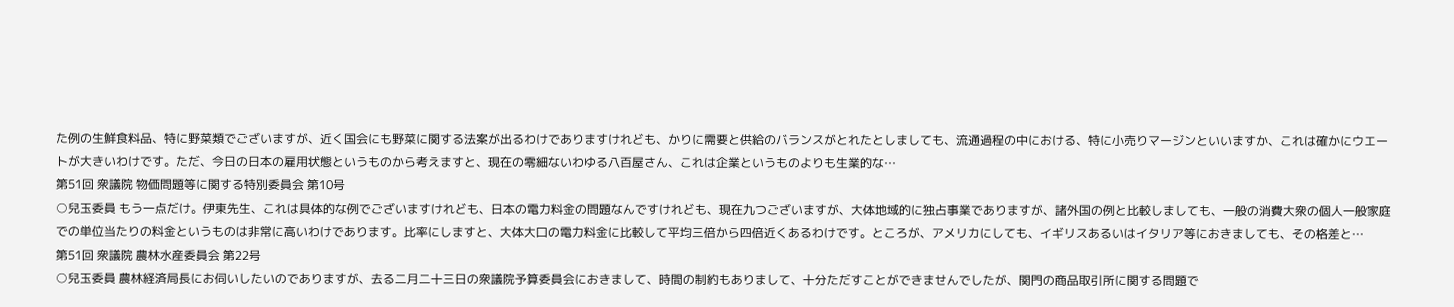た例の生鮮食料品、特に野菜類でございますが、近く国会にも野菜に関する法案が出るわけでありますけれども、かりに需要と供給のバランスがとれたとしましても、流通過程の中における、特に小売りマージンといいますか、これは確かにウエートが大きいわけです。ただ、今日の日本の雇用状態というものから考えますと、現在の零細ないわゆる八百屋さん、これは企業というものよりも生業的な…
第51回 衆議院 物価問題等に関する特別委員会 第10号
○兒玉委員 もう一点だけ。伊東先生、これは具体的な例でございますけれども、日本の電力料金の問題なんですけれども、現在九つございますが、大体地域的に独占事業でありますが、諸外国の例と比較しましても、一般の消費大衆の個人一般家庭での単位当たりの料金というものは非常に高いわけであります。比率にしますと、大体大口の電力料金に比較して平均三倍から四倍近くあるわけです。ところが、アメリカにしても、イギリスあるいはイタリア等におきましても、その格差と…
第51回 衆議院 農林水産委員会 第22号
○兒玉委員 農林経済局長にお伺いしたいのでありますが、去る二月二十三日の衆議院予算委員会におきまして、時間の制約もありまして、十分ただすことができませんでしたが、関門の商品取引所に関する問題で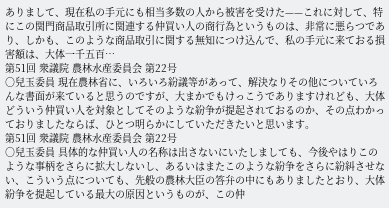ありまして、現在私の手元にも相当多数の人から被害を受けた——これに対して、特にこの関門商品取引所に関連する仲買い人の商行為というものは、非常に悪らつであり、しかも、このような商品取引に関する無知につけ込んで、私の手元に来ておる損害額は、大体一千五百…
第51回 衆議院 農林水産委員会 第22号
○兒玉委員 現在農林省に、いろいろ紛議等があって、解決なりその他についていろんな書面が来ていると思うのですが、大まかでもけっこうでありますけれども、大体どういう仲買い人を対象としてそのような紛争が提起されておるのか、その点わかっておりましたならば、ひとつ明らかにしていただきたいと思います。
第51回 衆議院 農林水産委員会 第22号
○兒玉委員 具体的な仲買い人の名称は出さないにいたしましても、今後やはりこのような事柄をさらに拡大しないし、あるいはまたこのような紛争をさらに紛糾させない、こういう点についても、先般の農林大臣の答弁の中にもありましたとおり、大体紛争を提起している最大の原因というものが、この仲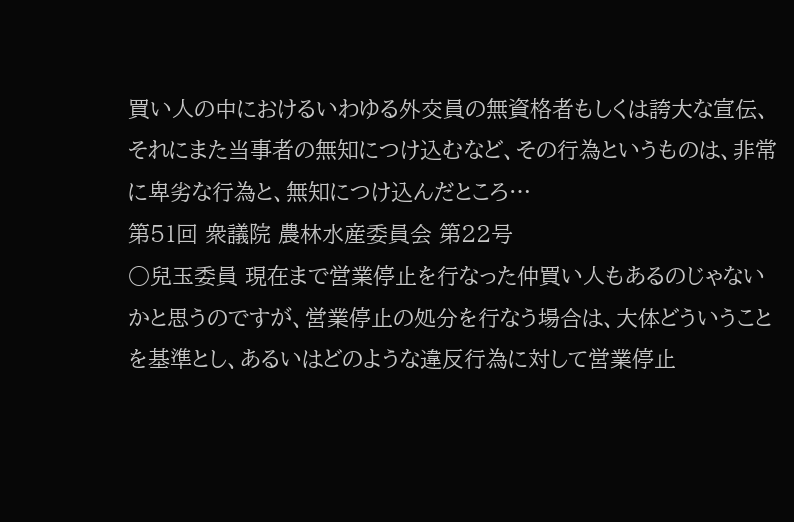買い人の中におけるいわゆる外交員の無資格者もしくは誇大な宣伝、それにまた当事者の無知につけ込むなど、その行為というものは、非常に卑劣な行為と、無知につけ込んだところ…
第51回 衆議院 農林水産委員会 第22号
○兒玉委員 現在まで営業停止を行なった仲買い人もあるのじゃないかと思うのですが、営業停止の処分を行なう場合は、大体どういうことを基準とし、あるいはどのような違反行為に対して営業停止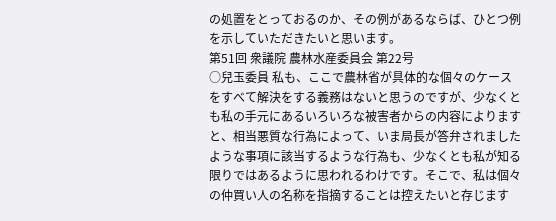の処置をとっておるのか、その例があるならば、ひとつ例を示していただきたいと思います。
第51回 衆議院 農林水産委員会 第22号
○兒玉委員 私も、ここで農林省が具体的な個々のケースをすべて解決をする義務はないと思うのですが、少なくとも私の手元にあるいろいろな被害者からの内容によりますと、相当悪質な行為によって、いま局長が答弁されましたような事項に該当するような行為も、少なくとも私が知る限りではあるように思われるわけです。そこで、私は個々の仲買い人の名称を指摘することは控えたいと存じます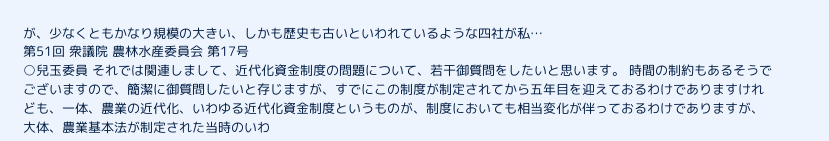が、少なくともかなり規模の大きい、しかも歴史も古いといわれているような四社が私…
第51回 衆議院 農林水産委員会 第17号
○兒玉委員 それでは関連しまして、近代化資金制度の問題について、若干御質問をしたいと思います。 時間の制約もあるそうでございますので、簡潔に御質問したいと存じますが、すでにこの制度が制定されてから五年目を迎えておるわけでありますけれども、一体、農業の近代化、いわゆる近代化資金制度というものが、制度においても相当変化が伴っておるわけでありますが、大体、農業基本法が制定された当時のいわ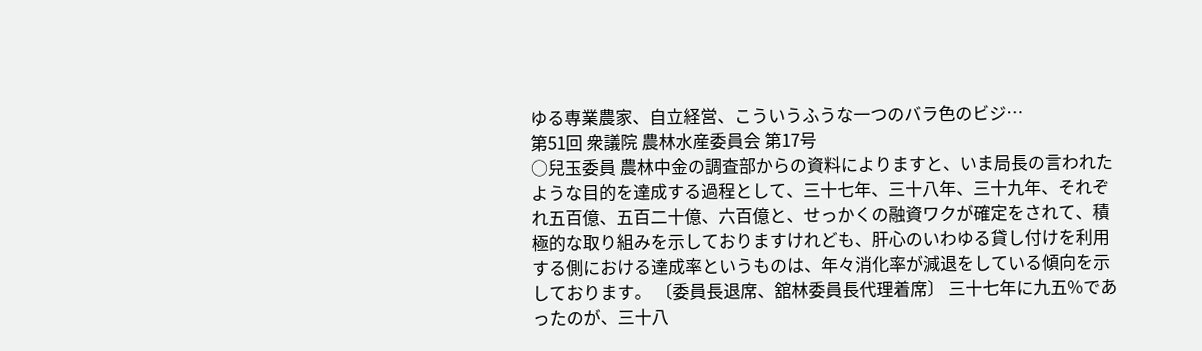ゆる専業農家、自立経営、こういうふうな一つのバラ色のビジ…
第51回 衆議院 農林水産委員会 第17号
○兒玉委員 農林中金の調査部からの資料によりますと、いま局長の言われたような目的を達成する過程として、三十七年、三十八年、三十九年、それぞれ五百億、五百二十億、六百億と、せっかくの融資ワクが確定をされて、積極的な取り組みを示しておりますけれども、肝心のいわゆる貸し付けを利用する側における達成率というものは、年々消化率が減退をしている傾向を示しております。 〔委員長退席、舘林委員長代理着席〕 三十七年に九五%であったのが、三十八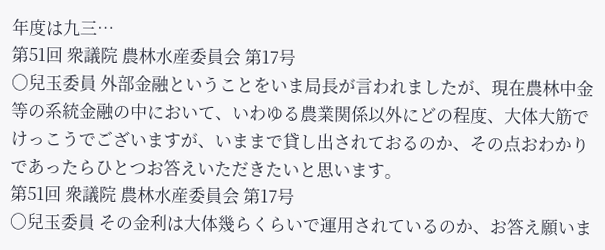年度は九三…
第51回 衆議院 農林水産委員会 第17号
○兒玉委員 外部金融ということをいま局長が言われましたが、現在農林中金等の系統金融の中において、いわゆる農業関係以外にどの程度、大体大筋でけっこうでございますが、いままで貸し出されておるのか、その点おわかりであったらひとつお答えいただきたいと思います。
第51回 衆議院 農林水産委員会 第17号
○兒玉委員 その金利は大体幾らくらいで運用されているのか、お答え願いま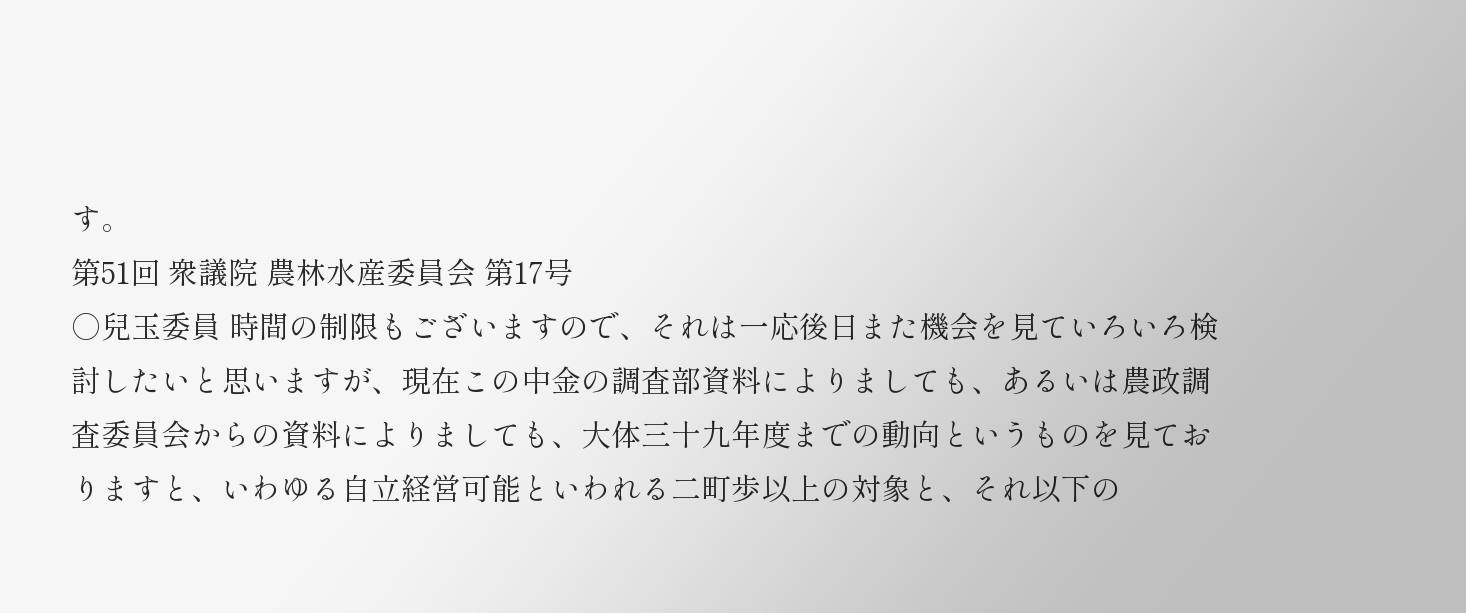す。
第51回 衆議院 農林水産委員会 第17号
○兒玉委員 時間の制限もございますので、それは一応後日また機会を見ていろいろ検討したいと思いますが、現在この中金の調査部資料によりましても、あるいは農政調査委員会からの資料によりましても、大体三十九年度までの動向というものを見ておりますと、いわゆる自立経営可能といわれる二町歩以上の対象と、それ以下の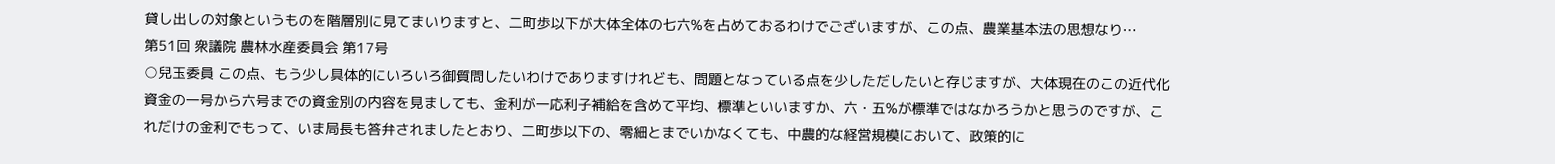貸し出しの対象というものを階層別に見てまいりますと、二町歩以下が大体全体の七六%を占めておるわけでございますが、この点、農業基本法の思想なり…
第51回 衆議院 農林水産委員会 第17号
○兒玉委員 この点、もう少し具体的にいろいろ御質問したいわけでありますけれども、問題となっている点を少しただしたいと存じますが、大体現在のこの近代化資金の一号から六号までの資金別の内容を見ましても、金利が一応利子補給を含めて平均、標準といいますか、六・五%が標準ではなかろうかと思うのですが、これだけの金利でもって、いま局長も答弁されましたとおり、二町歩以下の、零細とまでいかなくても、中農的な経営規模において、政策的に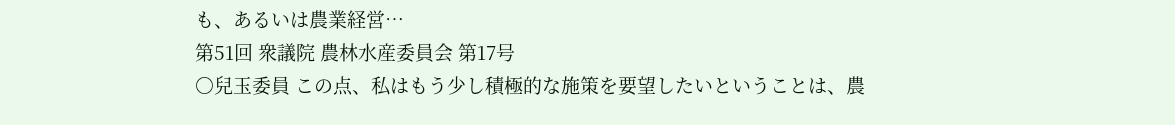も、あるいは農業経営…
第51回 衆議院 農林水産委員会 第17号
○兒玉委員 この点、私はもう少し積極的な施策を要望したいということは、農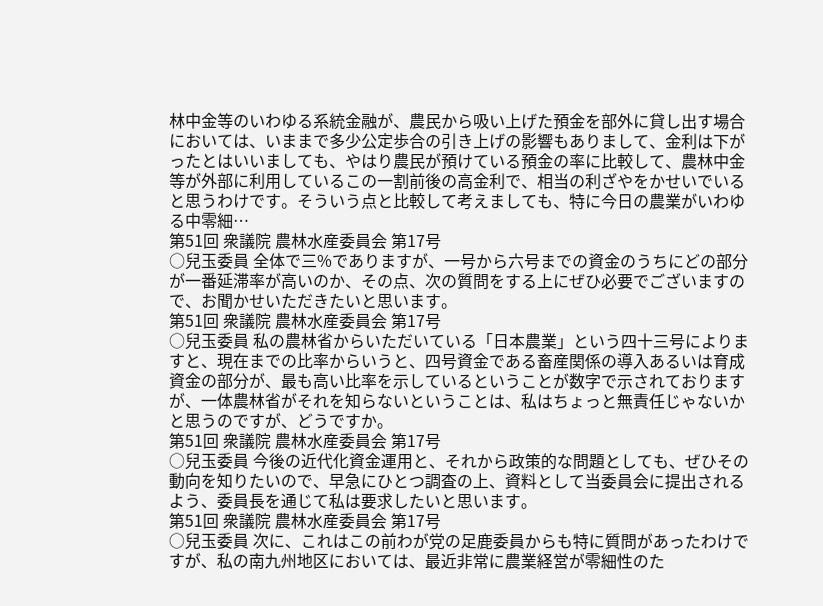林中金等のいわゆる系統金融が、農民から吸い上げた預金を部外に貸し出す場合においては、いままで多少公定歩合の引き上げの影響もありまして、金利は下がったとはいいましても、やはり農民が預けている預金の率に比較して、農林中金等が外部に利用しているこの一割前後の高金利で、相当の利ざやをかせいでいると思うわけです。そういう点と比較して考えましても、特に今日の農業がいわゆる中零細…
第51回 衆議院 農林水産委員会 第17号
○兒玉委員 全体で三%でありますが、一号から六号までの資金のうちにどの部分が一番延滞率が高いのか、その点、次の質問をする上にぜひ必要でございますので、お聞かせいただきたいと思います。
第51回 衆議院 農林水産委員会 第17号
○兒玉委員 私の農林省からいただいている「日本農業」という四十三号によりますと、現在までの比率からいうと、四号資金である畜産関係の導入あるいは育成資金の部分が、最も高い比率を示しているということが数字で示されておりますが、一体農林省がそれを知らないということは、私はちょっと無責任じゃないかと思うのですが、どうですか。
第51回 衆議院 農林水産委員会 第17号
○兒玉委員 今後の近代化資金運用と、それから政策的な問題としても、ぜひその動向を知りたいので、早急にひとつ調査の上、資料として当委員会に提出されるよう、委員長を通じて私は要求したいと思います。
第51回 衆議院 農林水産委員会 第17号
○兒玉委員 次に、これはこの前わが党の足鹿委員からも特に質問があったわけですが、私の南九州地区においては、最近非常に農業経営が零細性のた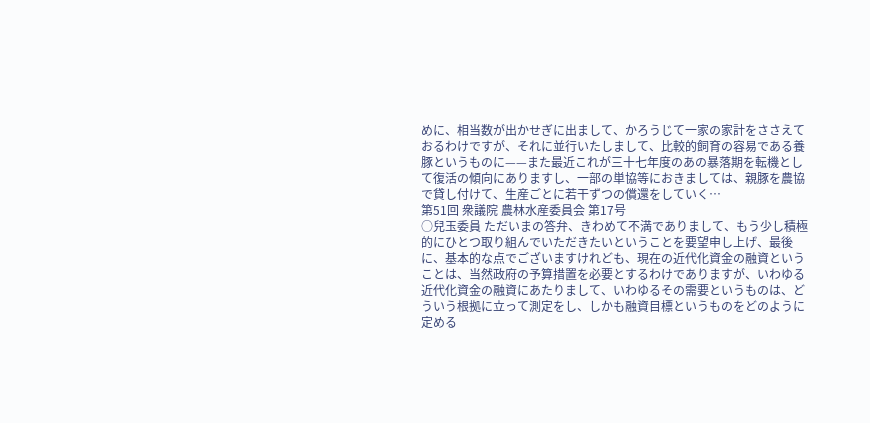めに、相当数が出かせぎに出まして、かろうじて一家の家計をささえておるわけですが、それに並行いたしまして、比較的飼育の容易である養豚というものに——また最近これが三十七年度のあの暴落期を転機として復活の傾向にありますし、一部の単協等におきましては、親豚を農協で貸し付けて、生産ごとに若干ずつの償還をしていく…
第51回 衆議院 農林水産委員会 第17号
○兒玉委員 ただいまの答弁、きわめて不満でありまして、もう少し積極的にひとつ取り組んでいただきたいということを要望申し上げ、最後に、基本的な点でございますけれども、現在の近代化資金の融資ということは、当然政府の予算措置を必要とするわけでありますが、いわゆる近代化資金の融資にあたりまして、いわゆるその需要というものは、どういう根拠に立って測定をし、しかも融資目標というものをどのように定める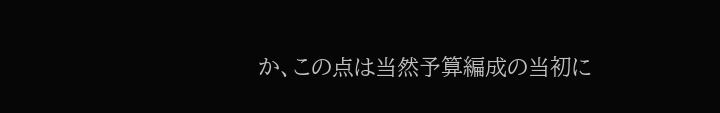か、この点は当然予算編成の当初に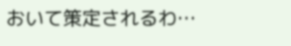おいて策定されるわ…